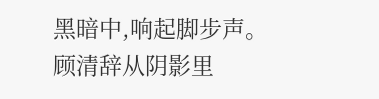黑暗中,响起脚步声。
顾清辞从阴影里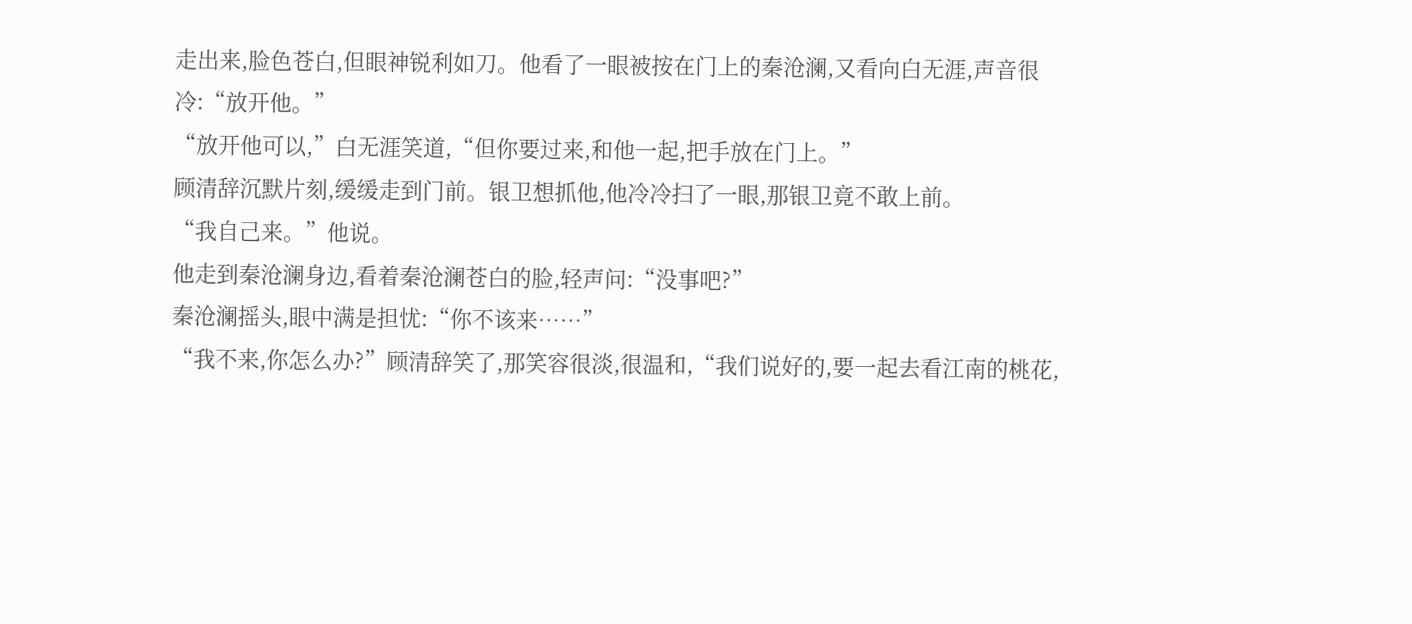走出来,脸色苍白,但眼神锐利如刀。他看了一眼被按在门上的秦沧澜,又看向白无涯,声音很冷:“放开他。”
“放开他可以,”白无涯笑道,“但你要过来,和他一起,把手放在门上。”
顾清辞沉默片刻,缓缓走到门前。银卫想抓他,他冷冷扫了一眼,那银卫竟不敢上前。
“我自己来。”他说。
他走到秦沧澜身边,看着秦沧澜苍白的脸,轻声问:“没事吧?”
秦沧澜摇头,眼中满是担忧:“你不该来……”
“我不来,你怎么办?”顾清辞笑了,那笑容很淡,很温和,“我们说好的,要一起去看江南的桃花,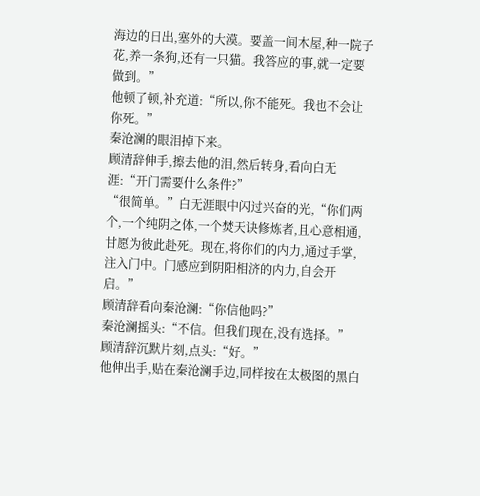海边的日出,塞外的大漠。要盖一间木屋,种一院子花,养一条狗,还有一只猫。我答应的事,就一定要做到。”
他顿了顿,补充道:“所以,你不能死。我也不会让你死。”
秦沧澜的眼泪掉下来。
顾清辞伸手,擦去他的泪,然后转身,看向白无涯:“开门需要什么条件?”
“很简单。”白无涯眼中闪过兴奋的光,“你们两个,一个纯阴之体,一个焚天诀修炼者,且心意相通,甘愿为彼此赴死。现在,将你们的内力,通过手掌,注入门中。门感应到阴阳相济的内力,自会开启。”
顾清辞看向秦沧澜:“你信他吗?”
秦沧澜摇头:“不信。但我们现在,没有选择。”
顾清辞沉默片刻,点头:“好。”
他伸出手,贴在秦沧澜手边,同样按在太极图的黑白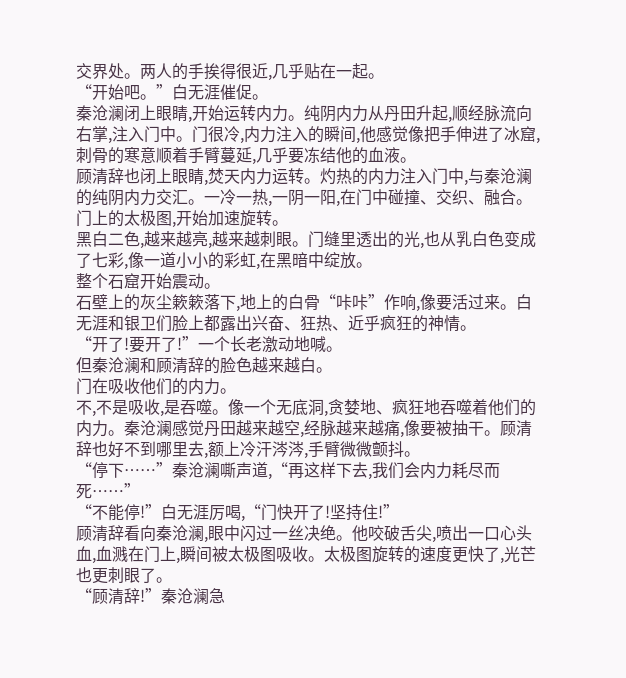交界处。两人的手挨得很近,几乎贴在一起。
“开始吧。”白无涯催促。
秦沧澜闭上眼睛,开始运转内力。纯阴内力从丹田升起,顺经脉流向右掌,注入门中。门很冷,内力注入的瞬间,他感觉像把手伸进了冰窟,刺骨的寒意顺着手臂蔓延,几乎要冻结他的血液。
顾清辞也闭上眼睛,焚天内力运转。灼热的内力注入门中,与秦沧澜的纯阴内力交汇。一冷一热,一阴一阳,在门中碰撞、交织、融合。
门上的太极图,开始加速旋转。
黑白二色,越来越亮,越来越刺眼。门缝里透出的光,也从乳白色变成了七彩,像一道小小的彩虹,在黑暗中绽放。
整个石窟开始震动。
石壁上的灰尘簌簌落下,地上的白骨“咔咔”作响,像要活过来。白无涯和银卫们脸上都露出兴奋、狂热、近乎疯狂的神情。
“开了!要开了!”一个长老激动地喊。
但秦沧澜和顾清辞的脸色越来越白。
门在吸收他们的内力。
不,不是吸收,是吞噬。像一个无底洞,贪婪地、疯狂地吞噬着他们的内力。秦沧澜感觉丹田越来越空,经脉越来越痛,像要被抽干。顾清辞也好不到哪里去,额上冷汗涔涔,手臂微微颤抖。
“停下……”秦沧澜嘶声道,“再这样下去,我们会内力耗尽而死……”
“不能停!”白无涯厉喝,“门快开了!坚持住!”
顾清辞看向秦沧澜,眼中闪过一丝决绝。他咬破舌尖,喷出一口心头血,血溅在门上,瞬间被太极图吸收。太极图旋转的速度更快了,光芒也更刺眼了。
“顾清辞!”秦沧澜急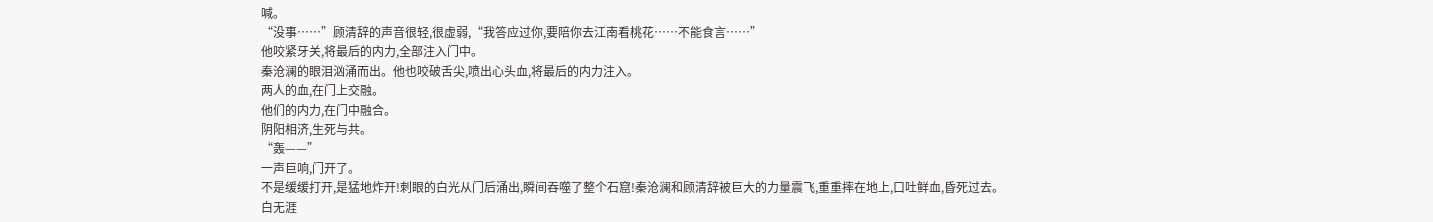喊。
“没事……”顾清辞的声音很轻,很虚弱,“我答应过你,要陪你去江南看桃花……不能食言……”
他咬紧牙关,将最后的内力,全部注入门中。
秦沧澜的眼泪汹涌而出。他也咬破舌尖,喷出心头血,将最后的内力注入。
两人的血,在门上交融。
他们的内力,在门中融合。
阴阳相济,生死与共。
“轰——”
一声巨响,门开了。
不是缓缓打开,是猛地炸开!刺眼的白光从门后涌出,瞬间吞噬了整个石窟!秦沧澜和顾清辞被巨大的力量震飞,重重摔在地上,口吐鲜血,昏死过去。
白无涯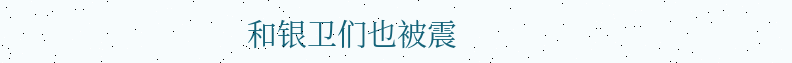和银卫们也被震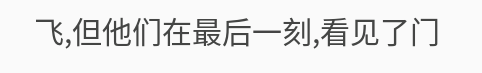飞,但他们在最后一刻,看见了门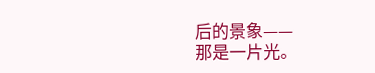后的景象——
那是一片光。